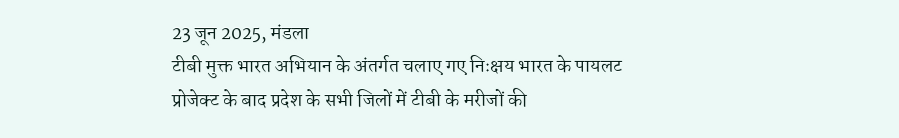23 जून 2025, मंडला
टीबी मुक्त भारत अभियान के अंतर्गत चलाए गए निःक्षय भारत के पायलट प्रोजेक्ट के बाद प्रदेश के सभी जिलों में टीबी के मरीजों की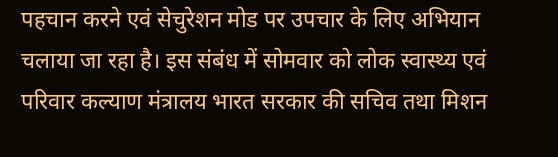पहचान करने एवं सेचुरेशन मोड पर उपचार के लिए अभियान चलाया जा रहा है। इस संबंध में सोमवार को लोक स्वास्थ्य एवं परिवार कल्याण मंत्रालय भारत सरकार की सचिव तथा मिशन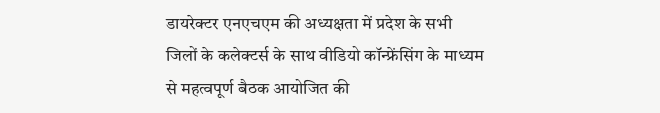डायरेक्टर एनएचएम की अध्यक्षता में प्रदेश के सभी जिलों के कलेक्टर्स के साथ वीडियो कॉन्फ्रेंसिंग के माध्यम से महत्वपूर्ण बैठक आयोजित की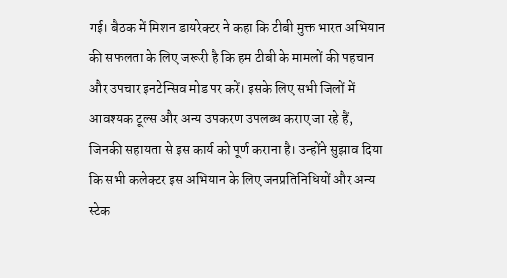गई। बैठक में मिशन डायरेक्टर ने कहा कि टीबी मुक्त भारत अभियान की सफलता के लिए जरूरी है कि हम टीबी के मामलों की पहचान और उपचार इनटेन्सिव मोड पर करें। इसके लिए सभी जिलों में आवश्यक टूल्स और अन्य उपकरण उपलब्ध कराए जा रहे हैं, जिनकी सहायता से इस कार्य को पूर्ण कराना है। उन्होंने सुझाव दिया कि सभी कलेक्टर इस अभियान के लिए जनप्रतिनिधियों और अन्य स्टेक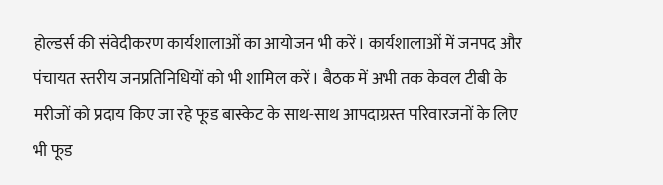होल्डर्स की संवेदीकरण कार्यशालाओं का आयोजन भी करें। कार्यशालाओं में जनपद और पंचायत स्तरीय जनप्रतिनिधियों को भी शामिल करें। बैठक में अभी तक केवल टीबी के मरीजों को प्रदाय किए जा रहे फूड बास्केट के साथ-साथ आपदाग्रस्त परिवारजनों के लिए भी फूड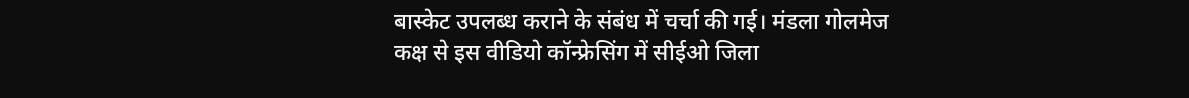बास्केट उपलब्ध कराने के संबंध में चर्चा की गई। मंडला गोलमेज कक्ष से इस वीडियो कॉन्फ्रेसिंग में सीईओ जिला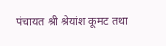पंचायत श्री श्रेयांश कूमट तथा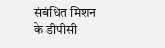संबंधित मिशन के डीपीसी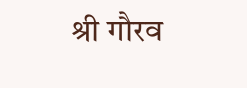श्री गौरव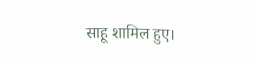साहू शामिल हुए।